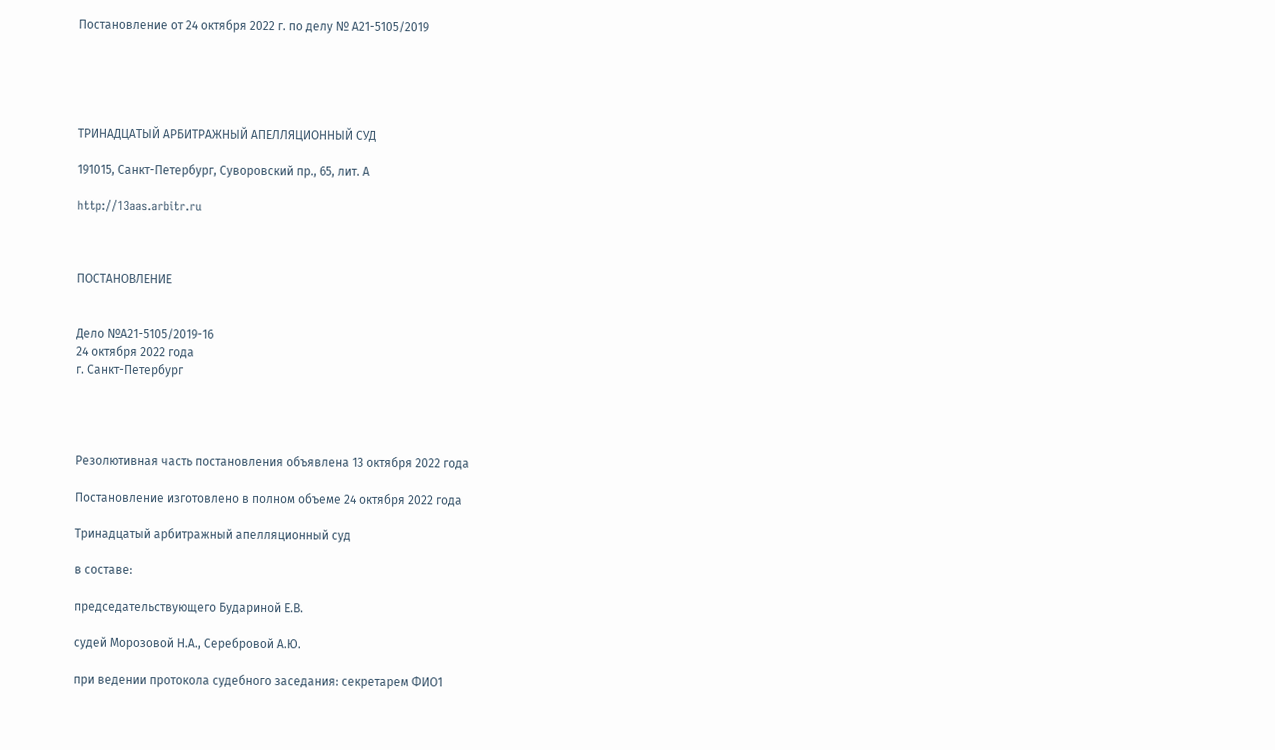Постановление от 24 октября 2022 г. по делу № А21-5105/2019





ТРИНАДЦАТЫЙ АРБИТРАЖНЫЙ АПЕЛЛЯЦИОННЫЙ СУД

191015, Санкт-Петербург, Суворовский пр., 65, лит. А

http://13aas.arbitr.ru



ПОСТАНОВЛЕНИЕ


Дело №А21-5105/2019-16
24 октября 2022 года
г. Санкт-Петербург




Резолютивная часть постановления объявлена 13 октября 2022 года

Постановление изготовлено в полном объеме 24 октября 2022 года

Тринадцатый арбитражный апелляционный суд

в составе:

председательствующего Будариной Е.В.

судей Морозовой Н.А., Серебровой А.Ю.

при ведении протокола судебного заседания: секретарем ФИО1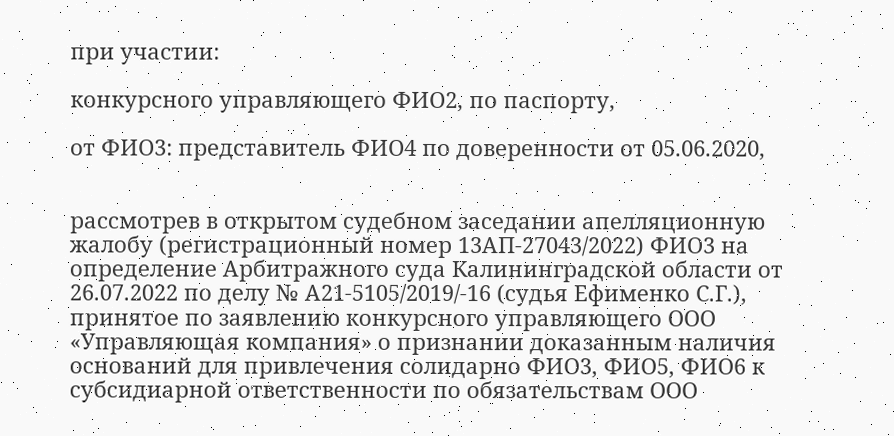при участии:

конкурсного управляющего ФИО2, по паспорту,

от ФИО3: представитель ФИО4 по доверенности от 05.06.2020,


рассмотрев в открытом судебном заседании апелляционную жалобу (регистрационный номер 13АП-27043/2022) ФИО3 на определение Арбитражного суда Калининградской области от 26.07.2022 по делу № А21-5105/2019/-16 (судья Ефименко С.Г.), принятое по заявлению конкурсного управляющего ООО «Управляющая компания» о признании доказанным наличия оснований для привлечения солидарно ФИО3, ФИО5, ФИО6 к субсидиарной ответственности по обязательствам ООО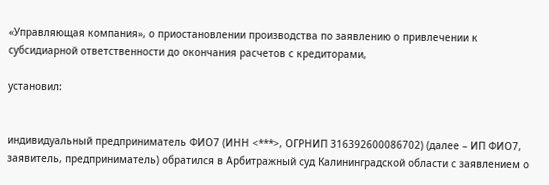«Управляющая компания», о приостановлении производства по заявлению о привлечении к субсидиарной ответственности до окончания расчетов с кредиторами,

установил:


индивидуальный предприниматель ФИО7 (ИНН <***>, ОГРНИП 316392600086702) (далее – ИП ФИО7, заявитель, предприниматель) обратился в Арбитражный суд Калининградской области с заявлением о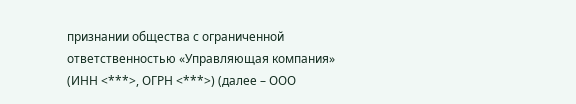признании общества с ограниченной ответственностью «Управляющая компания» (ИНН <***>, ОГРН <***>) (далее – ООО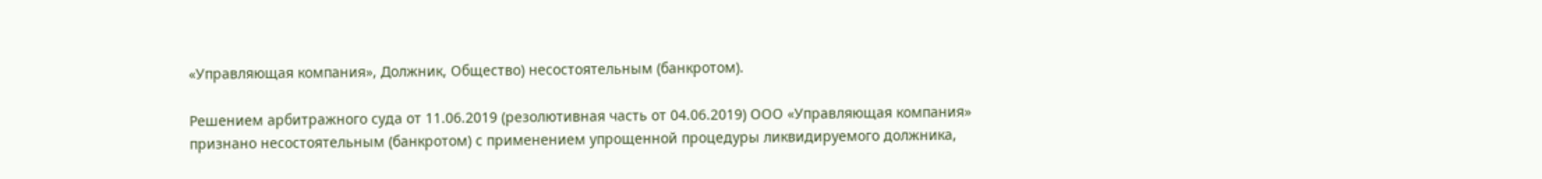«Управляющая компания», Должник, Общество) несостоятельным (банкротом).

Решением арбитражного суда от 11.06.2019 (резолютивная часть от 04.06.2019) ООО «Управляющая компания» признано несостоятельным (банкротом) с применением упрощенной процедуры ликвидируемого должника,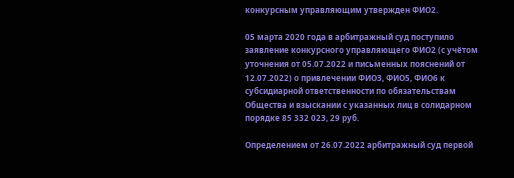конкурсным управляющим утвержден ФИО2.

05 марта 2020 года в арбитражный суд поступило заявление конкурсного управляющего ФИО2 (с учётом уточнения от 05.07.2022 и письменных пояснений от 12.07.2022) о привлечении ФИО3, ФИО5, ФИО6 к субсидиарной ответственности по обязательствам Общества и взыскании с указанных лиц в солидарном порядке 85 332 023, 29 руб.

Определением от 26.07.2022 арбитражный суд первой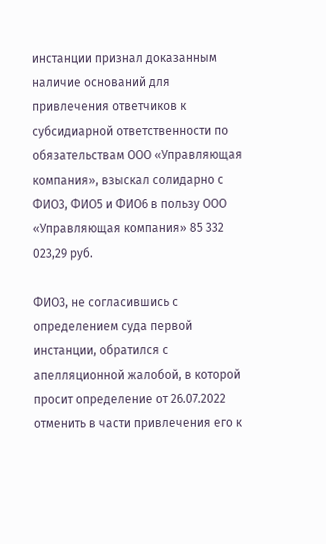инстанции признал доказанным наличие оснований для привлечения ответчиков к субсидиарной ответственности по обязательствам ООО «Управляющая компания», взыскал солидарно с ФИО3, ФИО5 и ФИО6 в пользу ООО «Управляющая компания» 85 332 023,29 руб.

ФИО3, не согласившись с определением суда первой инстанции, обратился с апелляционной жалобой, в которой просит определение от 26.07.2022 отменить в части привлечения его к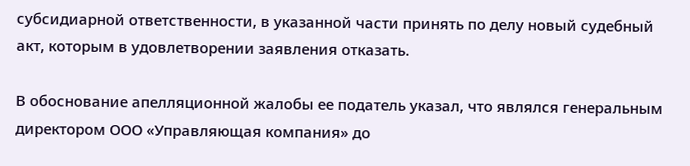субсидиарной ответственности, в указанной части принять по делу новый судебный акт, которым в удовлетворении заявления отказать.

В обоснование апелляционной жалобы ее податель указал, что являлся генеральным директором ООО «Управляющая компания» до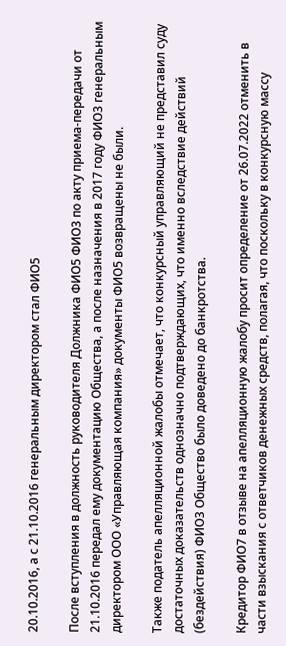20.10.2016, а с 21.10.2016 генеральным директором стал ФИО5

После вступления в должность руководителя Должника ФИО5 ФИО3 по акту приема-передачи от 21.10.2016 передал ему документацию Общества, а после назначения в 2017 году ФИО3 генеральным директором ООО «Управляющая компания» документы ФИО5 возвращены не были.

Также податель апелляционной жалобы отмечает, что конкурсный управляющий не представил суду достаточных доказательств однозначно подтверждающих, что именно вследствие действий (бездействия) ФИО3 Общество было доведено до банкротства.

Кредитор ФИО7 в отзыве на апелляционную жалобу просит определение от 26.07.2022 отменить в части взыскания с ответчиков денежных средств, полагая, что поскольку в конкурсную массу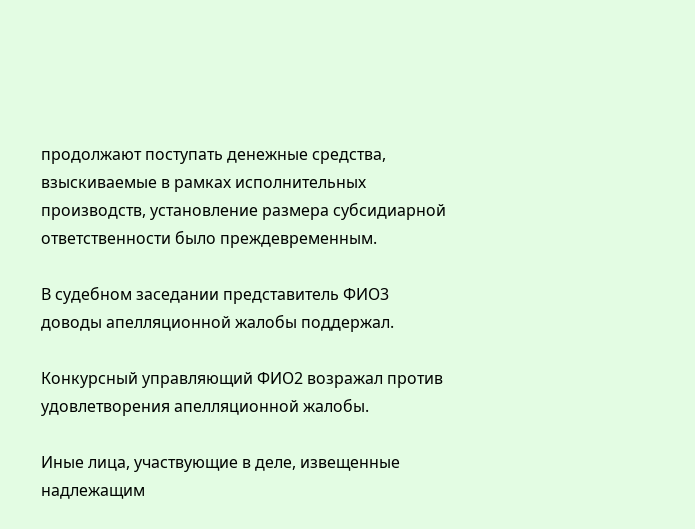продолжают поступать денежные средства, взыскиваемые в рамках исполнительных производств, установление размера субсидиарной ответственности было преждевременным.

В судебном заседании представитель ФИО3 доводы апелляционной жалобы поддержал.

Конкурсный управляющий ФИО2 возражал против удовлетворения апелляционной жалобы.

Иные лица, участвующие в деле, извещенные надлежащим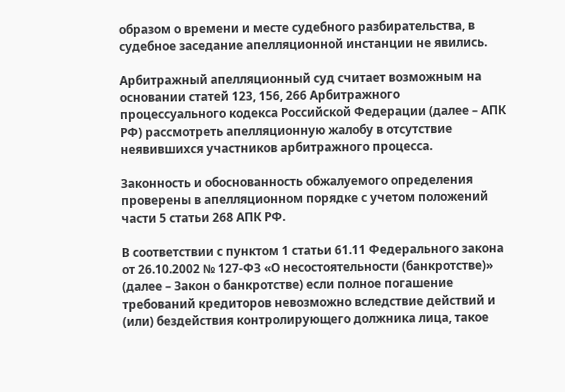образом о времени и месте судебного разбирательства, в судебное заседание апелляционной инстанции не явились.

Арбитражный апелляционный суд считает возможным на основании статей 123, 156, 266 Арбитражного процессуального кодекса Российской Федерации (далее – АПК РФ) рассмотреть апелляционную жалобу в отсутствие неявившихся участников арбитражного процесса.

Законность и обоснованность обжалуемого определения проверены в апелляционном порядке с учетом положений части 5 статьи 268 АПК РФ.

В соответствии с пунктом 1 статьи 61.11 Федерального закона от 26.10.2002 № 127-ФЗ «О несостоятельности (банкротстве)» (далее – Закон о банкротстве) если полное погашение требований кредиторов невозможно вследствие действий и (или) бездействия контролирующего должника лица, такое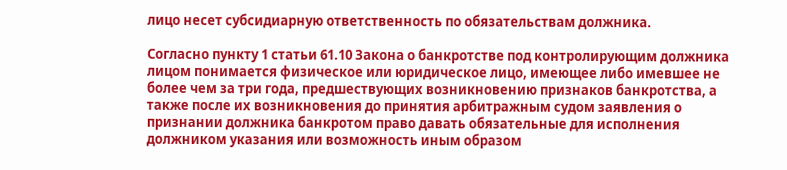лицо несет субсидиарную ответственность по обязательствам должника.

Согласно пункту 1 статьи 61.10 Закона о банкротстве под контролирующим должника лицом понимается физическое или юридическое лицо, имеющее либо имевшее не более чем за три года, предшествующих возникновению признаков банкротства, а также после их возникновения до принятия арбитражным судом заявления о признании должника банкротом право давать обязательные для исполнения должником указания или возможность иным образом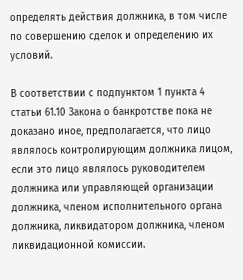определять действия должника, в том числе по совершению сделок и определению их условий.

В соответствии с подпунктом 1 пункта 4 статьи 61.10 Закона о банкротстве пока не доказано иное, предполагается, что лицо являлось контролирующим должника лицом, если это лицо являлось руководителем должника или управляющей организации должника, членом исполнительного органа должника, ликвидатором должника, членом ликвидационной комиссии.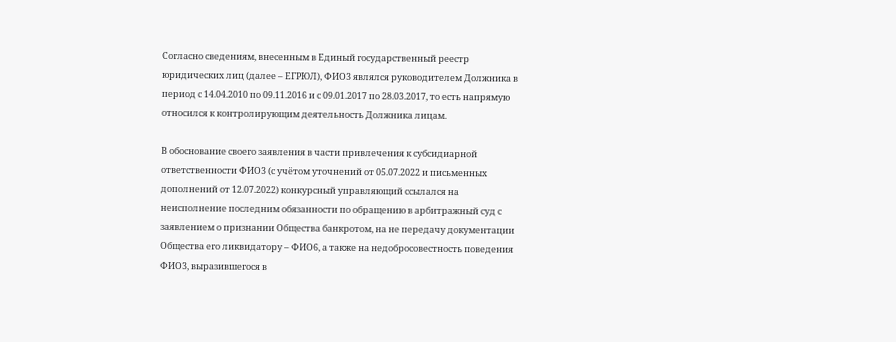Согласно сведениям, внесенным в Единый государственный реестр юридических лиц (далее – ЕГРЮЛ), ФИО3 являлся руководителем Должника в период с 14.04.2010 по 09.11.2016 и с 09.01.2017 по 28.03.2017, то есть напрямую относился к контролирующим деятельность Должника лицам.

В обоснование своего заявления в части привлечения к субсидиарной ответственности ФИО3 (с учётом уточнений от 05.07.2022 и письменных дополнений от 12.07.2022) конкурсный управляющий ссылался на неисполнение последним обязанности по обращению в арбитражный суд с заявлением о признании Общества банкротом, на не передачу документации Общества его ликвидатору – ФИО6, а также на недобросовестность поведения ФИО3, выразившегося в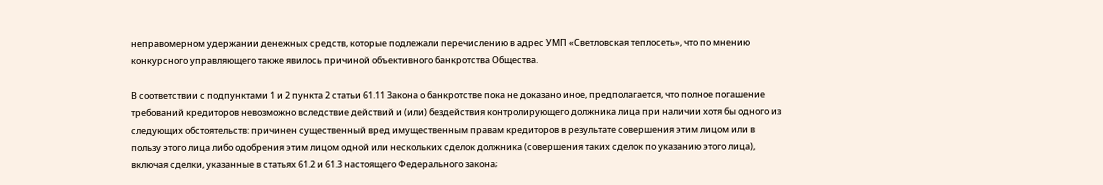неправомерном удержании денежных средств, которые подлежали перечислению в адрес УМП «Светловская теплосеть», что по мнению конкурсного управляющего также явилось причиной объективного банкротства Общества.

В соответствии с подпунктами 1 и 2 пункта 2 статьи 61.11 Закона о банкротстве пока не доказано иное, предполагается, что полное погашение требований кредиторов невозможно вследствие действий и (или) бездействия контролирующего должника лица при наличии хотя бы одного из следующих обстоятельств: причинен существенный вред имущественным правам кредиторов в результате совершения этим лицом или в пользу этого лица либо одобрения этим лицом одной или нескольких сделок должника (совершения таких сделок по указанию этого лица), включая сделки, указанные в статьях 61.2 и 61.3 настоящего Федерального закона;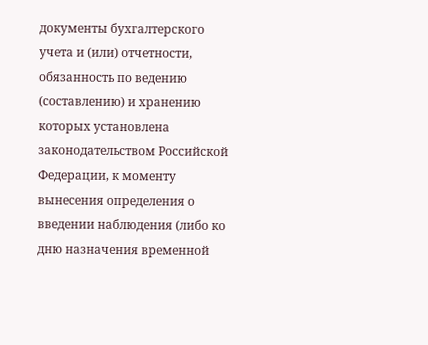документы бухгалтерского учета и (или) отчетности, обязанность по ведению (составлению) и хранению которых установлена законодательством Российской Федерации, к моменту вынесения определения о введении наблюдения (либо ко дню назначения временной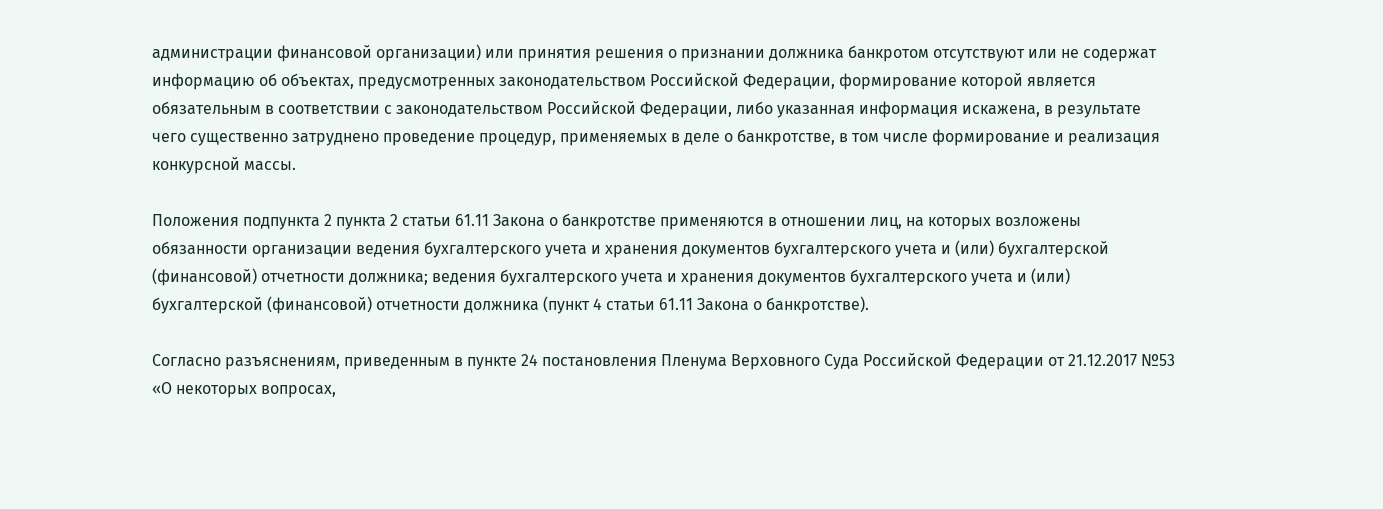администрации финансовой организации) или принятия решения о признании должника банкротом отсутствуют или не содержат информацию об объектах, предусмотренных законодательством Российской Федерации, формирование которой является обязательным в соответствии с законодательством Российской Федерации, либо указанная информация искажена, в результате чего существенно затруднено проведение процедур, применяемых в деле о банкротстве, в том числе формирование и реализация конкурсной массы.

Положения подпункта 2 пункта 2 статьи 61.11 Закона о банкротстве применяются в отношении лиц, на которых возложены обязанности организации ведения бухгалтерского учета и хранения документов бухгалтерского учета и (или) бухгалтерской (финансовой) отчетности должника; ведения бухгалтерского учета и хранения документов бухгалтерского учета и (или) бухгалтерской (финансовой) отчетности должника (пункт 4 статьи 61.11 Закона о банкротстве).

Согласно разъяснениям, приведенным в пункте 24 постановления Пленума Верховного Суда Российской Федерации от 21.12.2017 №53 «О некоторых вопросах,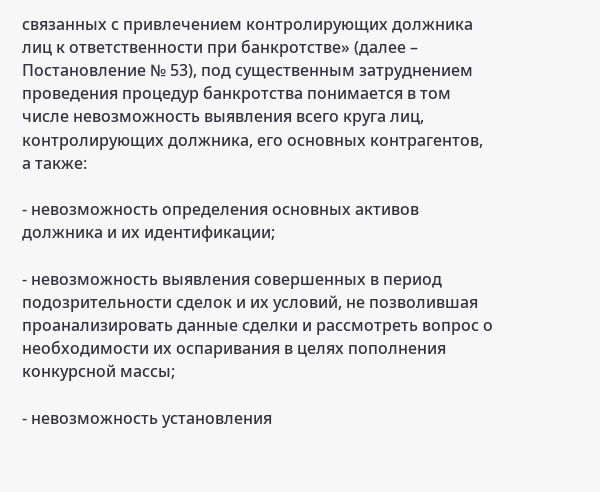связанных с привлечением контролирующих должника лиц к ответственности при банкротстве» (далее – Постановление № 53), под существенным затруднением проведения процедур банкротства понимается в том числе невозможность выявления всего круга лиц, контролирующих должника, его основных контрагентов, а также:

- невозможность определения основных активов должника и их идентификации;

- невозможность выявления совершенных в период подозрительности сделок и их условий, не позволившая проанализировать данные сделки и рассмотреть вопрос о необходимости их оспаривания в целях пополнения конкурсной массы;

- невозможность установления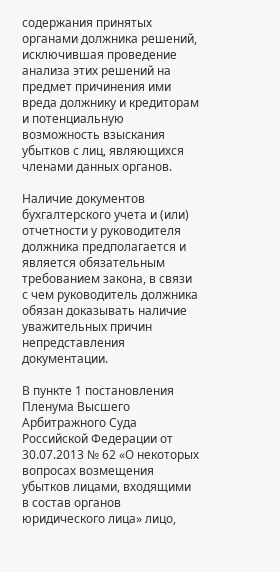содержания принятых органами должника решений, исключившая проведение анализа этих решений на предмет причинения ими вреда должнику и кредиторам и потенциальную возможность взыскания убытков с лиц, являющихся членами данных органов.

Наличие документов бухгалтерского учета и (или) отчетности у руководителя должника предполагается и является обязательным требованием закона, в связи с чем руководитель должника обязан доказывать наличие уважительных причин непредставления документации.

В пункте 1 постановления Пленума Высшего Арбитражного Суда Российской Федерации от 30.07.2013 № 62 «О некоторых вопросах возмещения убытков лицами, входящими в состав органов юридического лица» лицо,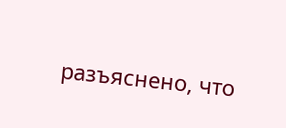разъяснено, что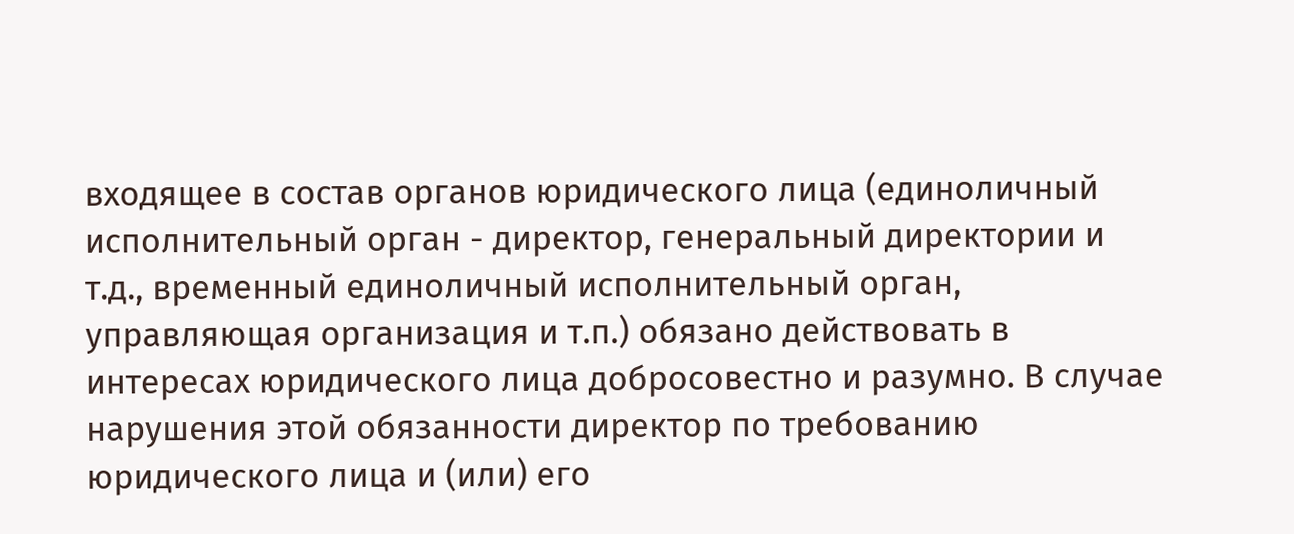входящее в состав органов юридического лица (единоличный исполнительный орган - директор, генеральный директории и т.д., временный единоличный исполнительный орган, управляющая организация и т.п.) обязано действовать в интересах юридического лица добросовестно и разумно. В случае нарушения этой обязанности директор по требованию юридического лица и (или) его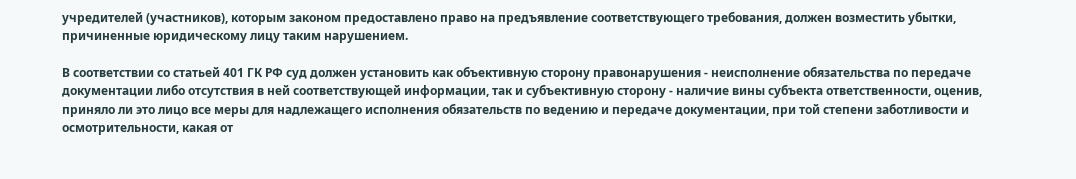учредителей (участников), которым законом предоставлено право на предъявление соответствующего требования, должен возместить убытки, причиненные юридическому лицу таким нарушением.

В соответствии со статьей 401 ГК РФ суд должен установить как объективную сторону правонарушения - неисполнение обязательства по передаче документации либо отсутствия в ней соответствующей информации, так и субъективную сторону - наличие вины субъекта ответственности, оценив, приняло ли это лицо все меры для надлежащего исполнения обязательств по ведению и передаче документации, при той степени заботливости и осмотрительности, какая от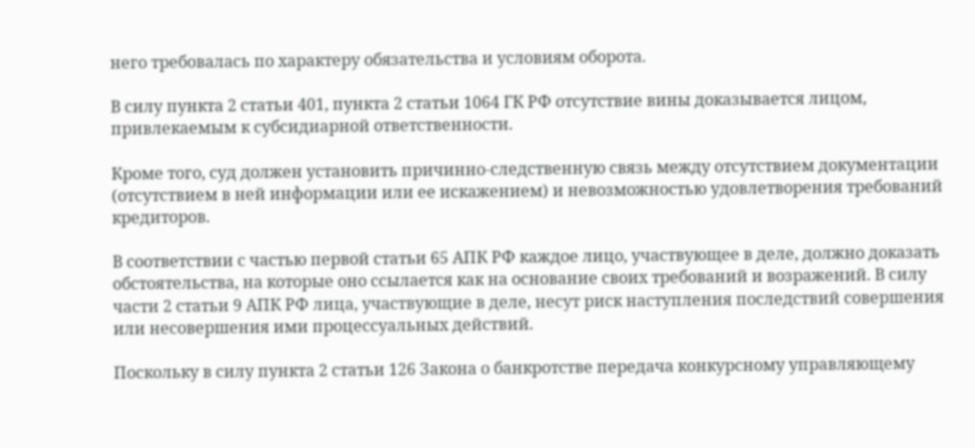него требовалась по характеру обязательства и условиям оборота.

В силу пункта 2 статьи 401, пункта 2 статьи 1064 ГК РФ отсутствие вины доказывается лицом, привлекаемым к субсидиарной ответственности.

Кроме того, суд должен установить причинно-следственную связь между отсутствием документации (отсутствием в ней информации или ее искажением) и невозможностью удовлетворения требований кредиторов.

В соответствии с частью первой статьи 65 АПК РФ каждое лицо, участвующее в деле, должно доказать обстоятельства, на которые оно ссылается как на основание своих требований и возражений. В силу части 2 статьи 9 АПК РФ лица, участвующие в деле, несут риск наступления последствий совершения или несовершения ими процессуальных действий.

Поскольку в силу пункта 2 статьи 126 Закона о банкротстве передача конкурсному управляющему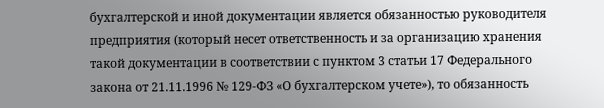бухгалтерской и иной документации является обязанностью руководителя предприятия (который несет ответственность и за организацию хранения такой документации в соответствии с пунктом 3 статьи 17 Федерального закона от 21.11.1996 № 129-ФЗ «О бухгалтерском учете»), то обязанность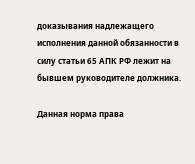доказывания надлежащего исполнения данной обязанности в силу статьи 65 АПК РФ лежит на бывшем руководителе должника.

Данная норма права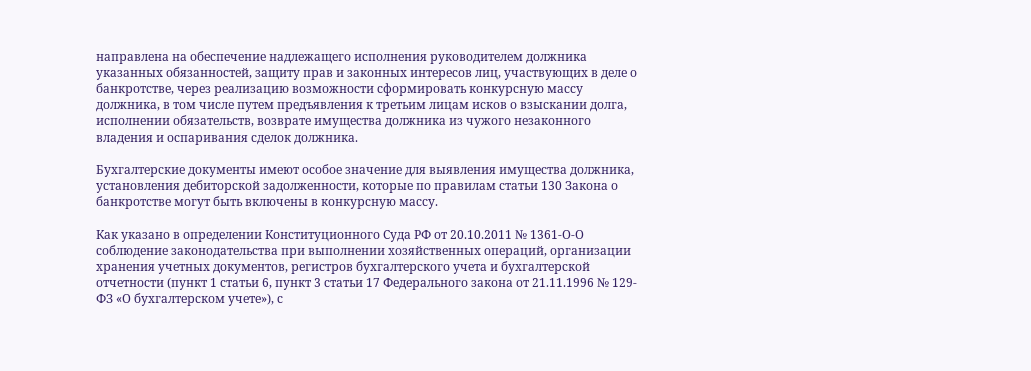направлена на обеспечение надлежащего исполнения руководителем должника указанных обязанностей, защиту прав и законных интересов лиц, участвующих в деле о банкротстве, через реализацию возможности сформировать конкурсную массу должника, в том числе путем предъявления к третьим лицам исков о взыскании долга, исполнении обязательств, возврате имущества должника из чужого незаконного владения и оспаривания сделок должника.

Бухгалтерские документы имеют особое значение для выявления имущества должника, установления дебиторской задолженности, которые по правилам статьи 130 Закона о банкротстве могут быть включены в конкурсную массу.

Как указано в определении Конституционного Суда РФ от 20.10.2011 № 1361-О-О соблюдение законодательства при выполнении хозяйственных операций, организации хранения учетных документов, регистров бухгалтерского учета и бухгалтерской отчетности (пункт 1 статьи 6, пункт 3 статьи 17 Федерального закона от 21.11.1996 № 129-ФЗ «О бухгалтерском учете»), с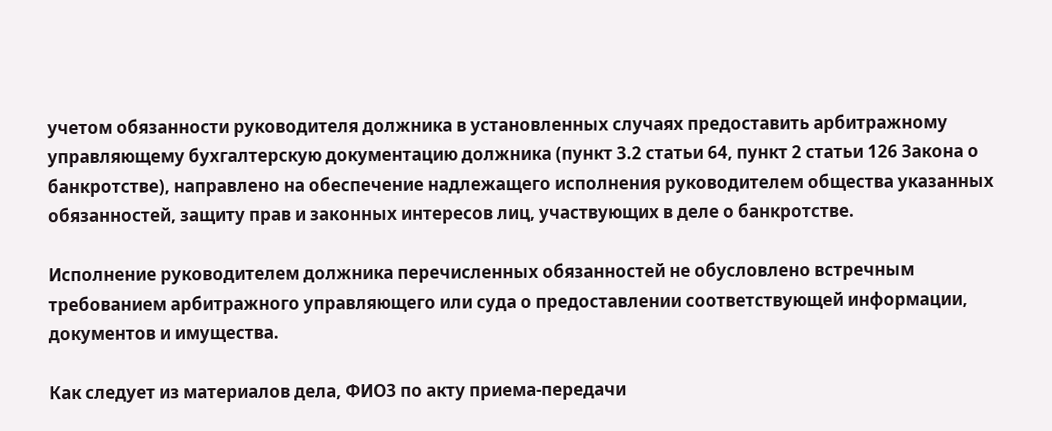учетом обязанности руководителя должника в установленных случаях предоставить арбитражному управляющему бухгалтерскую документацию должника (пункт 3.2 статьи 64, пункт 2 статьи 126 Закона о банкротстве), направлено на обеспечение надлежащего исполнения руководителем общества указанных обязанностей, защиту прав и законных интересов лиц, участвующих в деле о банкротстве.

Исполнение руководителем должника перечисленных обязанностей не обусловлено встречным требованием арбитражного управляющего или суда о предоставлении соответствующей информации, документов и имущества.

Как следует из материалов дела, ФИО3 по акту приема-передачи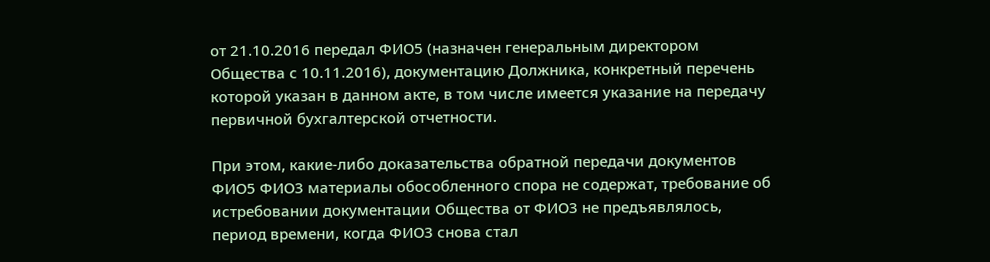от 21.10.2016 передал ФИО5 (назначен генеральным директором Общества с 10.11.2016), документацию Должника, конкретный перечень которой указан в данном акте, в том числе имеется указание на передачу первичной бухгалтерской отчетности.

При этом, какие-либо доказательства обратной передачи документов ФИО5 ФИО3 материалы обособленного спора не содержат, требование об истребовании документации Общества от ФИО3 не предъявлялось, период времени, когда ФИО3 снова стал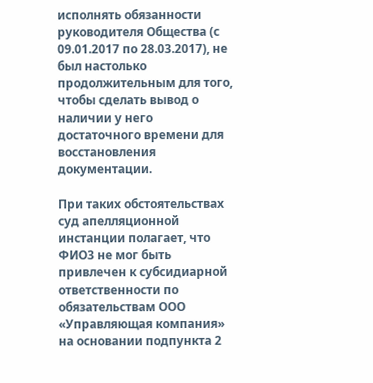исполнять обязанности руководителя Общества (с 09.01.2017 по 28.03.2017), не был настолько продолжительным для того, чтобы сделать вывод о наличии у него достаточного времени для восстановления документации.

При таких обстоятельствах суд апелляционной инстанции полагает, что ФИО3 не мог быть привлечен к субсидиарной ответственности по обязательствам ООО «Управляющая компания» на основании подпункта 2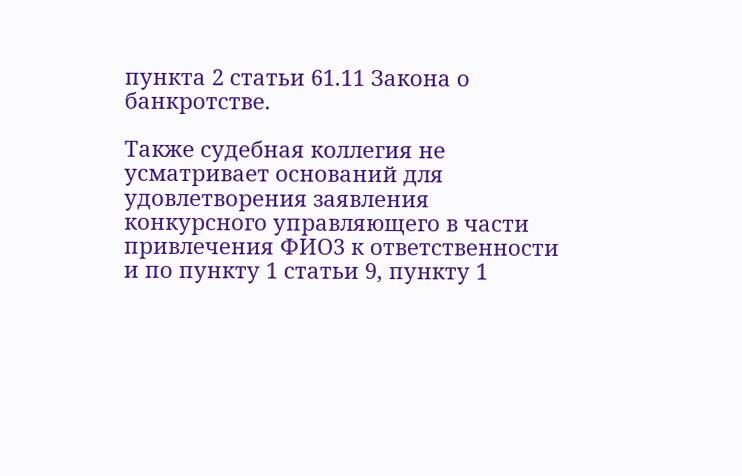пункта 2 статьи 61.11 Закона о банкротстве.

Также судебная коллегия не усматривает оснований для удовлетворения заявления конкурсного управляющего в части привлечения ФИО3 к ответственности и по пункту 1 статьи 9, пункту 1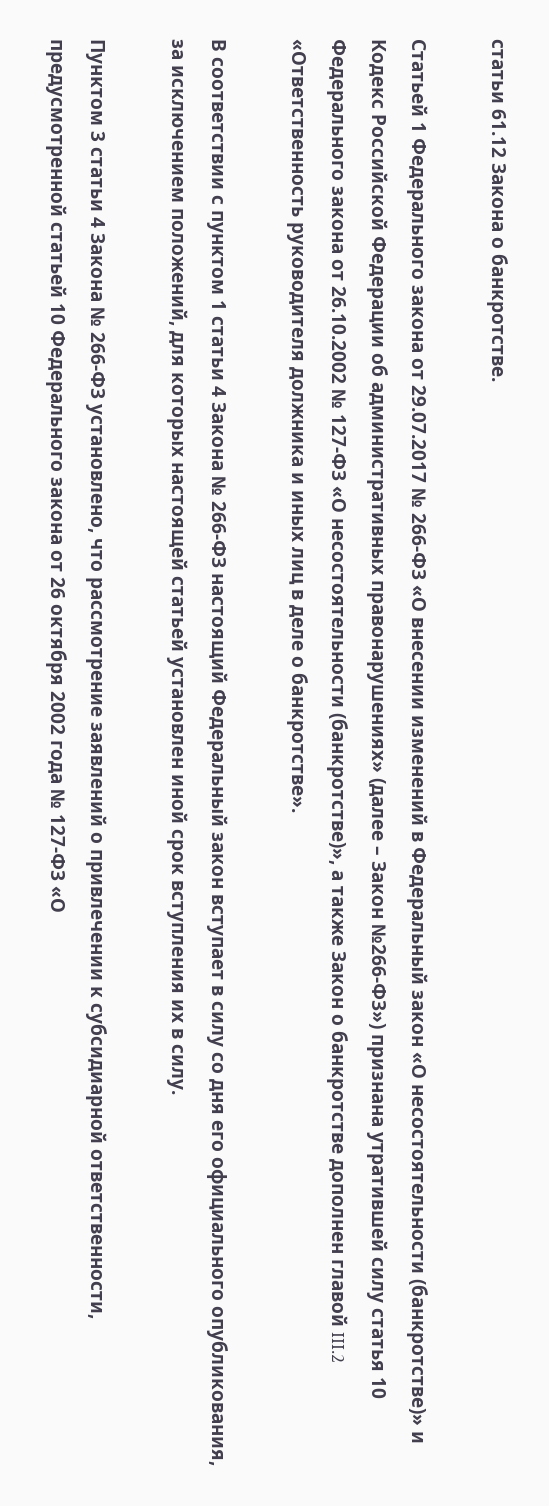статьи 61.12 Закона о банкротстве.

Статьей 1 Федерального закона от 29.07.2017 № 266-ФЗ «О внесении изменений в Федеральный закон «О несостоятельности (банкротстве)» и Кодекс Российской Федерации об административных правонарушениях» (далее – Закон №266-ФЗ») признана утратившей силу статья 10 Федерального закона от 26.10.2002 № 127-ФЗ «О несостоятельности (банкротстве)», а также Закон о банкротстве дополнен главой III.2 «Ответственность руководителя должника и иных лиц в деле о банкротстве».

В соответствии с пунктом 1 статьи 4 Закона № 266-ФЗ настоящий Федеральный закон вступает в силу со дня его официального опубликования, за исключением положений, для которых настоящей статьей установлен иной срок вступления их в силу.

Пунктом 3 статьи 4 Закона № 266-ФЗ установлено, что рассмотрение заявлений о привлечении к субсидиарной ответственности, предусмотренной статьей 10 Федерального закона от 26 октября 2002 года № 127-ФЗ «О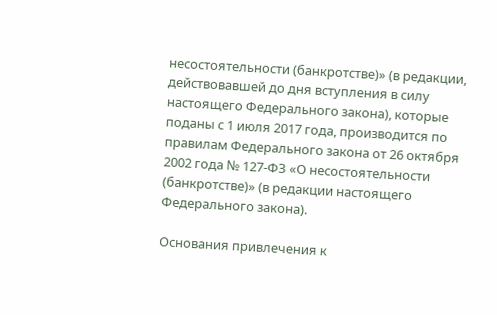несостоятельности (банкротстве)» (в редакции, действовавшей до дня вступления в силу настоящего Федерального закона), которые поданы с 1 июля 2017 года, производится по правилам Федерального закона от 26 октября 2002 года № 127-ФЗ «О несостоятельности (банкротстве)» (в редакции настоящего Федерального закона).

Основания привлечения к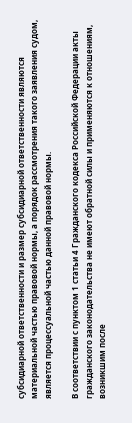субсидиарной ответственности и размер субсидиарной ответственности являются материальной частью правовой нормы, а порядок рассмотрения такого заявления судом, является процессуальной частью данной правовой нормы.

В соответствии с пунктом 1 статьи 4 Гражданского кодекса Российской Федерации акты гражданского законодательства не имеют обратной силы и применяются к отношениям, возникшим после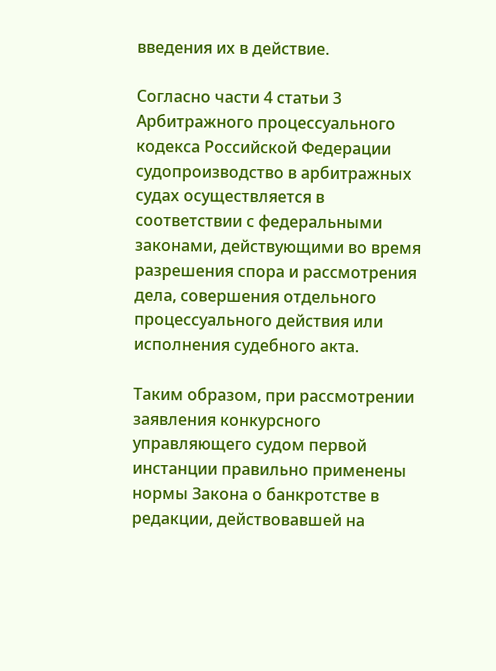введения их в действие.

Согласно части 4 статьи 3 Арбитражного процессуального кодекса Российской Федерации судопроизводство в арбитражных судах осуществляется в соответствии с федеральными законами, действующими во время разрешения спора и рассмотрения дела, совершения отдельного процессуального действия или исполнения судебного акта.

Таким образом, при рассмотрении заявления конкурсного управляющего судом первой инстанции правильно применены нормы Закона о банкротстве в редакции, действовавшей на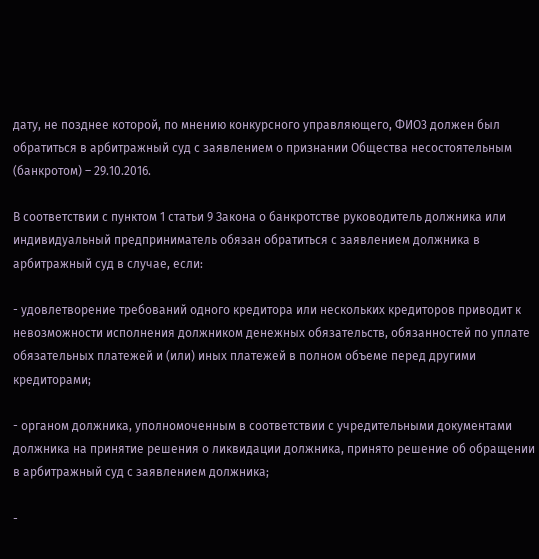дату, не позднее которой, по мнению конкурсного управляющего, ФИО3 должен был обратиться в арбитражный суд с заявлением о признании Общества несостоятельным (банкротом) – 29.10.2016.

В соответствии с пунктом 1 статьи 9 Закона о банкротстве руководитель должника или индивидуальный предприниматель обязан обратиться с заявлением должника в арбитражный суд в случае, если:

- удовлетворение требований одного кредитора или нескольких кредиторов приводит к невозможности исполнения должником денежных обязательств, обязанностей по уплате обязательных платежей и (или) иных платежей в полном объеме перед другими кредиторами;

- органом должника, уполномоченным в соответствии с учредительными документами должника на принятие решения о ликвидации должника, принято решение об обращении в арбитражный суд с заявлением должника;

-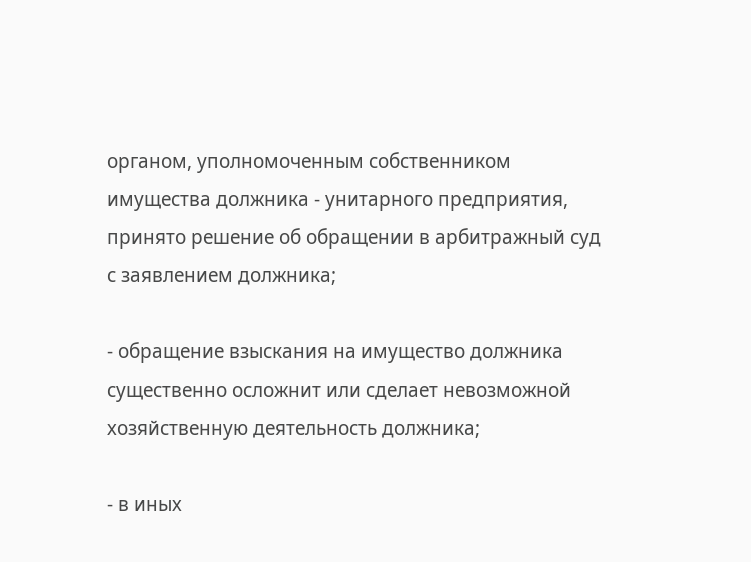органом, уполномоченным собственником имущества должника - унитарного предприятия, принято решение об обращении в арбитражный суд с заявлением должника;

- обращение взыскания на имущество должника существенно осложнит или сделает невозможной хозяйственную деятельность должника;

- в иных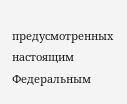предусмотренных настоящим Федеральным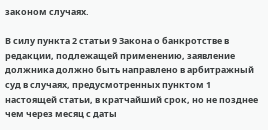законом случаях.

В силу пункта 2 статьи 9 Закона о банкротстве в редакции, подлежащей применению, заявление должника должно быть направлено в арбитражный суд в случаях, предусмотренных пунктом 1 настоящей статьи, в кратчайший срок, но не позднее чем через месяц с даты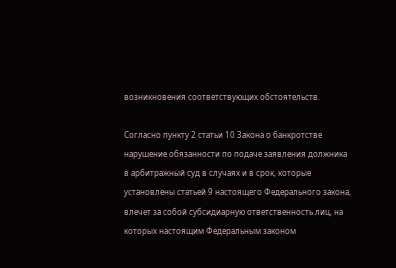возникновения соответствующих обстоятельств.

Согласно пункту 2 статьи 10 Закона о банкротстве нарушение обязанности по подаче заявления должника в арбитражный суд в случаях и в срок, которые установлены статьей 9 настоящего Федерального закона, влечет за собой субсидиарную ответственность лиц, на которых настоящим Федеральным законом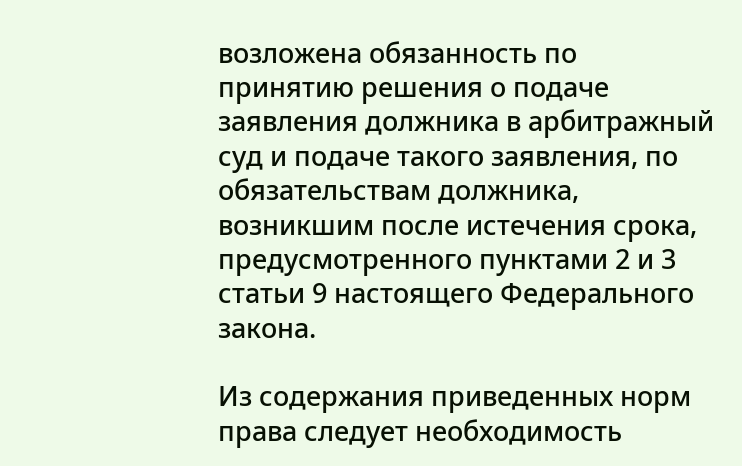возложена обязанность по принятию решения о подаче заявления должника в арбитражный суд и подаче такого заявления, по обязательствам должника, возникшим после истечения срока, предусмотренного пунктами 2 и 3 статьи 9 настоящего Федерального закона.

Из содержания приведенных норм права следует необходимость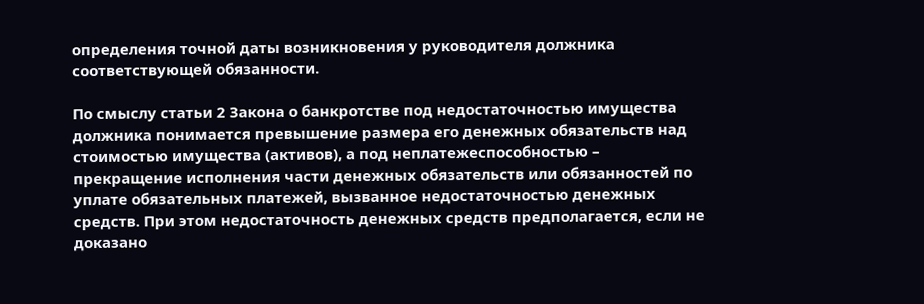определения точной даты возникновения у руководителя должника соответствующей обязанности.

По смыслу статьи 2 Закона о банкротстве под недостаточностью имущества должника понимается превышение размера его денежных обязательств над стоимостью имущества (активов), а под неплатежеспособностью – прекращение исполнения части денежных обязательств или обязанностей по уплате обязательных платежей, вызванное недостаточностью денежных средств. При этом недостаточность денежных средств предполагается, если не доказано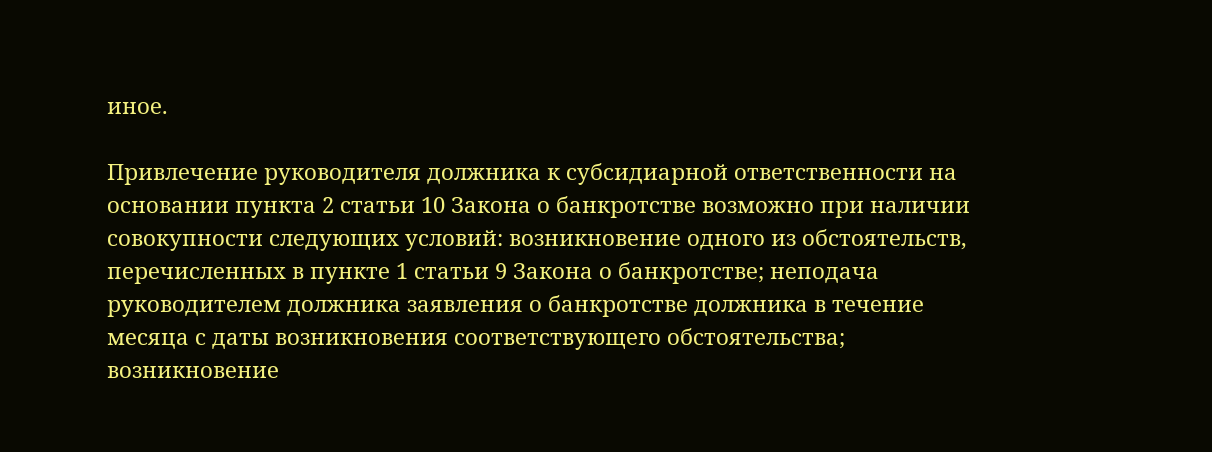иное.

Привлечение руководителя должника к субсидиарной ответственности на основании пункта 2 статьи 10 Закона о банкротстве возможно при наличии совокупности следующих условий: возникновение одного из обстоятельств, перечисленных в пункте 1 статьи 9 Закона о банкротстве; неподача руководителем должника заявления о банкротстве должника в течение месяца с даты возникновения соответствующего обстоятельства; возникновение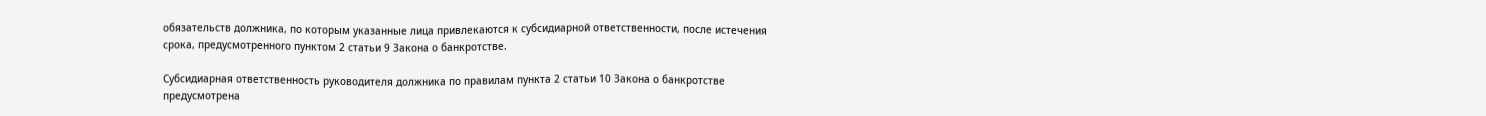обязательств должника, по которым указанные лица привлекаются к субсидиарной ответственности, после истечения срока, предусмотренного пунктом 2 статьи 9 Закона о банкротстве.

Субсидиарная ответственность руководителя должника по правилам пункта 2 статьи 10 Закона о банкротстве предусмотрена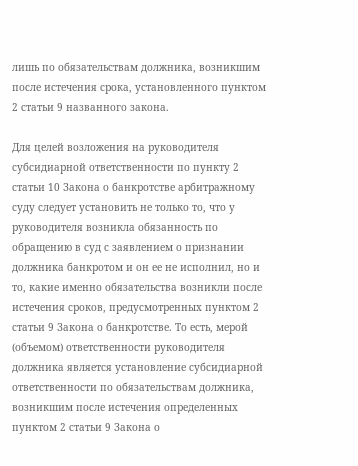лишь по обязательствам должника, возникшим после истечения срока, установленного пунктом 2 статьи 9 названного закона.

Для целей возложения на руководителя субсидиарной ответственности по пункту 2 статьи 10 Закона о банкротстве арбитражному суду следует установить не только то, что у руководителя возникла обязанность по обращению в суд с заявлением о признании должника банкротом и он ее не исполнил, но и то, какие именно обязательства возникли после истечения сроков, предусмотренных пунктом 2 статьи 9 Закона о банкротстве. То есть, мерой (объемом) ответственности руководителя должника является установление субсидиарной ответственности по обязательствам должника, возникшим после истечения определенных пунктом 2 статьи 9 Закона о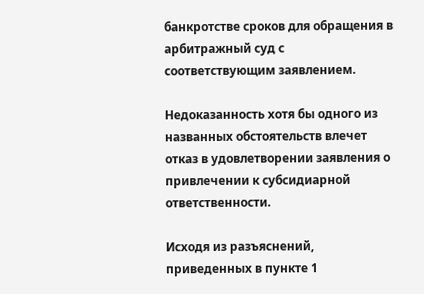банкротстве сроков для обращения в арбитражный суд с соответствующим заявлением.

Недоказанность хотя бы одного из названных обстоятельств влечет отказ в удовлетворении заявления о привлечении к субсидиарной ответственности.

Исходя из разъяснений, приведенных в пункте 1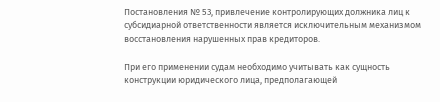Постановления № 53, привлечение контролирующих должника лиц к субсидиарной ответственности является исключительным механизмом восстановления нарушенных прав кредиторов.

При его применении судам необходимо учитывать как сущность конструкции юридического лица, предполагающей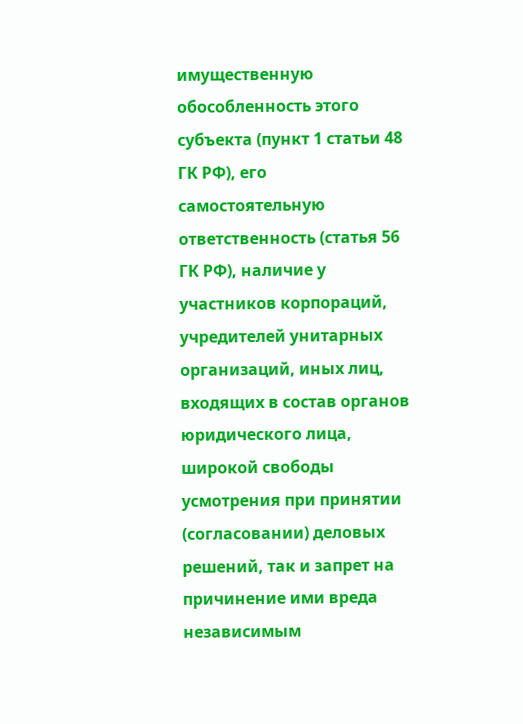имущественную обособленность этого субъекта (пункт 1 статьи 48 ГК РФ), его самостоятельную ответственность (статья 56 ГК РФ), наличие у участников корпораций, учредителей унитарных организаций, иных лиц, входящих в состав органов юридического лица, широкой свободы усмотрения при принятии (согласовании) деловых решений, так и запрет на причинение ими вреда независимым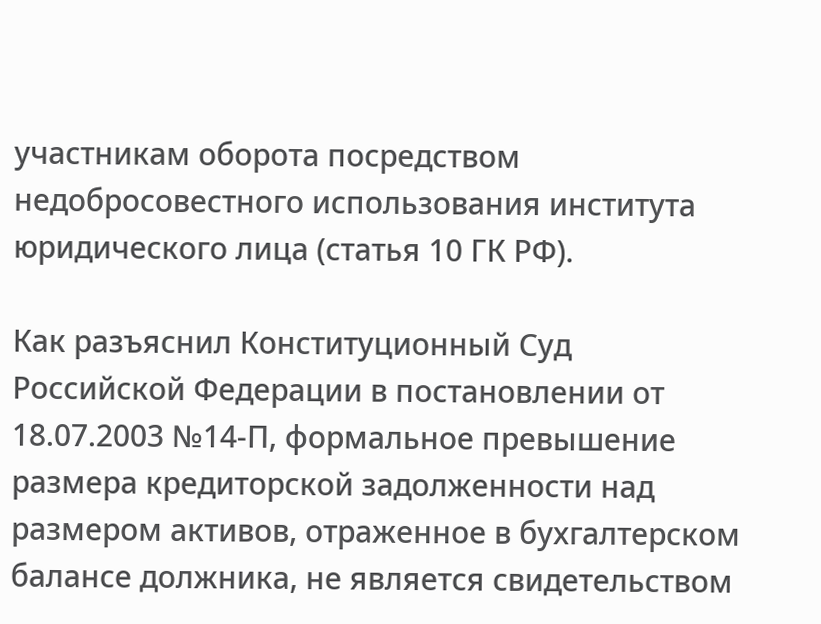участникам оборота посредством недобросовестного использования института юридического лица (статья 10 ГК РФ).

Как разъяснил Конституционный Суд Российской Федерации в постановлении от 18.07.2003 №14-П, формальное превышение размера кредиторской задолженности над размером активов, отраженное в бухгалтерском балансе должника, не является свидетельством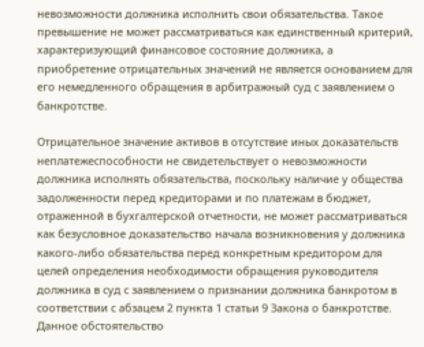невозможности должника исполнить свои обязательства. Такое превышение не может рассматриваться как единственный критерий, характеризующий финансовое состояние должника, а приобретение отрицательных значений не является основанием для его немедленного обращения в арбитражный суд с заявлением о банкротстве.

Отрицательное значение активов в отсутствие иных доказательств неплатежеспособности не свидетельствует о невозможности должника исполнять обязательства, поскольку наличие у общества задолженности перед кредиторами и по платежам в бюджет, отраженной в бухгалтерской отчетности, не может рассматриваться как безусловное доказательство начала возникновения у должника какого-либо обязательства перед конкретным кредитором для целей определения необходимости обращения руководителя должника в суд с заявлением о признании должника банкротом в соответствии с абзацем 2 пункта 1 статьи 9 Закона о банкротстве. Данное обстоятельство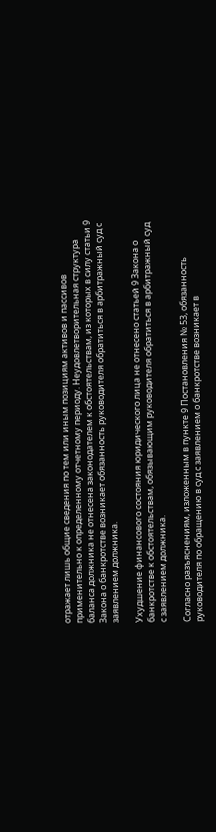отражает лишь общие сведения по тем или иным позициям активов и пассивов применительно к определенному отчетному периоду. Неудовлетворительная структура баланса должника не отнесена законодателем к обстоятельствам, из которых в силу статьи 9 Закона о банкротстве возникает обязанность руководителя обратиться в арбитражный суд с заявлением должника.

Ухудшение финансового состояния юридического лица не отнесено статьей 9 Закона о банкротстве к обстоятельствам, обязывающим руководителя обратиться в арбитражный суд с заявлением должника.

Согласно разъяснениям, изложенным в пункте 9 Постановления № 53, обязанность руководителя по обращению в суд с заявлением о банкротстве возникает в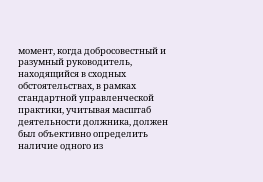момент, когда добросовестный и разумный руководитель, находящийся в сходных обстоятельствах, в рамках стандартной управленческой практики, учитывая масштаб деятельности должника, должен был объективно определить наличие одного из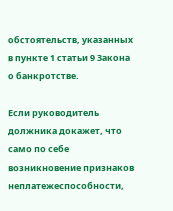обстоятельств, указанных в пункте 1 статьи 9 Закона о банкротстве.

Если руководитель должника докажет, что само по себе возникновение признаков неплатежеспособности,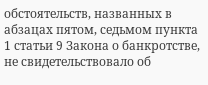обстоятельств, названных в абзацах пятом, седьмом пункта 1 статьи 9 Закона о банкротстве, не свидетельствовало об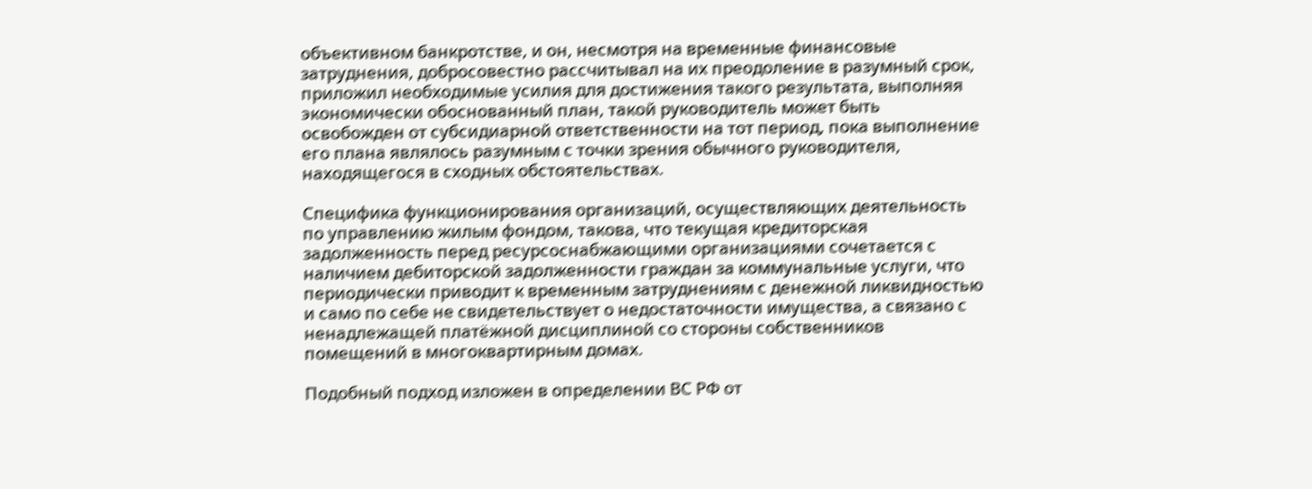объективном банкротстве, и он, несмотря на временные финансовые затруднения, добросовестно рассчитывал на их преодоление в разумный срок, приложил необходимые усилия для достижения такого результата, выполняя экономически обоснованный план, такой руководитель может быть освобожден от субсидиарной ответственности на тот период, пока выполнение его плана являлось разумным с точки зрения обычного руководителя, находящегося в сходных обстоятельствах.

Специфика функционирования организаций, осуществляющих деятельность по управлению жилым фондом, такова, что текущая кредиторская задолженность перед ресурсоснабжающими организациями сочетается с наличием дебиторской задолженности граждан за коммунальные услуги, что периодически приводит к временным затруднениям с денежной ликвидностью и само по себе не свидетельствует о недостаточности имущества, а связано с ненадлежащей платёжной дисциплиной со стороны собственников помещений в многоквартирным домах.

Подобный подход изложен в определении ВС РФ от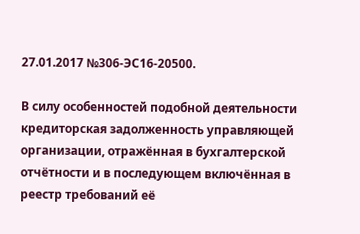27.01.2017 №306-ЭС16-20500.

В силу особенностей подобной деятельности кредиторская задолженность управляющей организации, отражённая в бухгалтерской отчётности и в последующем включённая в реестр требований её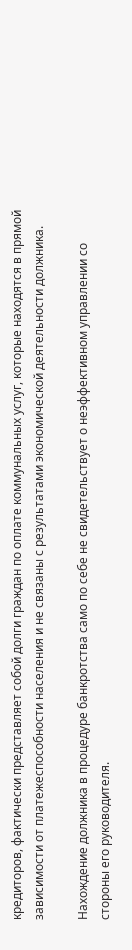кредиторов, фактически представляет собой долги граждан по оплате коммунальных услуг, которые находятся в прямой зависимости от платежеспособности населения и не связаны с результатами экономической деятельности должника.

Нахождение должника в процедуре банкротства само по себе не свидетельствует о неэффективном управлении со стороны его руководителя.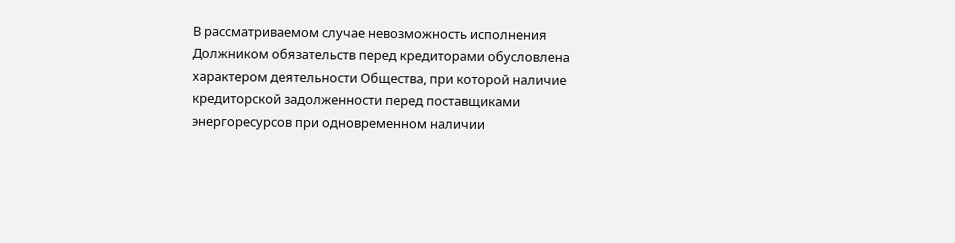В рассматриваемом случае невозможность исполнения Должником обязательств перед кредиторами обусловлена характером деятельности Общества, при которой наличие кредиторской задолженности перед поставщиками энергоресурсов при одновременном наличии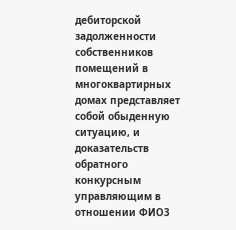дебиторской задолженности собственников помещений в многоквартирных домах представляет собой обыденную ситуацию, и доказательств обратного конкурсным управляющим в отношении ФИО3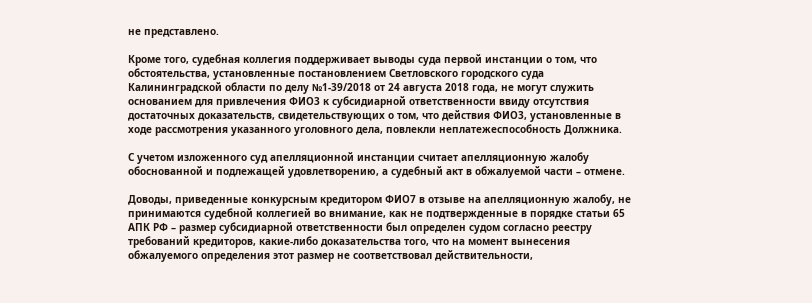не представлено.

Кроме того, судебная коллегия поддерживает выводы суда первой инстанции о том, что обстоятельства, установленные постановлением Светловского городского суда Калининградской области по делу №1-39/2018 от 24 августа 2018 года, не могут служить основанием для привлечения ФИО3 к субсидиарной ответственности ввиду отсутствия достаточных доказательств, свидетельствующих о том, что действия ФИО3, установленные в ходе рассмотрения указанного уголовного дела, повлекли неплатежеспособность Должника.

С учетом изложенного суд апелляционной инстанции считает апелляционную жалобу обоснованной и подлежащей удовлетворению, а судебный акт в обжалуемой части – отмене.

Доводы, приведенные конкурсным кредитором ФИО7 в отзыве на апелляционную жалобу, не принимаются судебной коллегией во внимание, как не подтвержденные в порядке статьи 65 АПК РФ – размер субсидиарной ответственности был определен судом согласно реестру требований кредиторов, какие-либо доказательства того, что на момент вынесения обжалуемого определения этот размер не соответствовал действительности,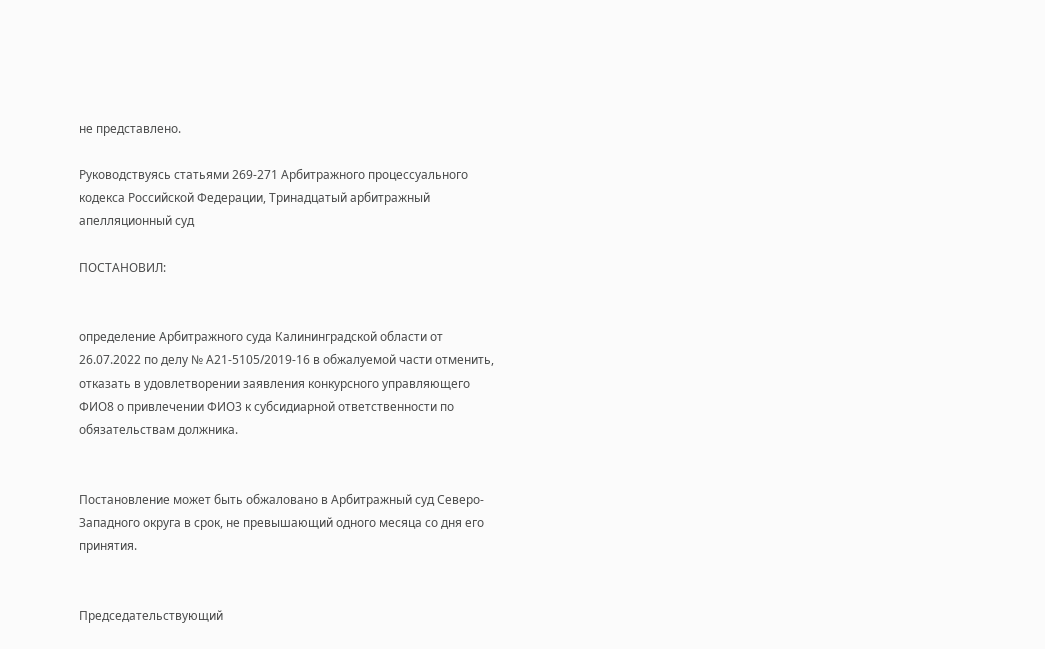не представлено.

Руководствуясь статьями 269-271 Арбитражного процессуального кодекса Российской Федерации, Тринадцатый арбитражный апелляционный суд

ПОСТАНОВИЛ:


определение Арбитражного суда Калининградской области от 26.07.2022 по делу № А21-5105/2019-16 в обжалуемой части отменить, отказать в удовлетворении заявления конкурсного управляющего ФИО8 о привлечении ФИО3 к субсидиарной ответственности по обязательствам должника.


Постановление может быть обжаловано в Арбитражный суд Северо-Западного округа в срок, не превышающий одного месяца со дня его принятия.


Председательствующий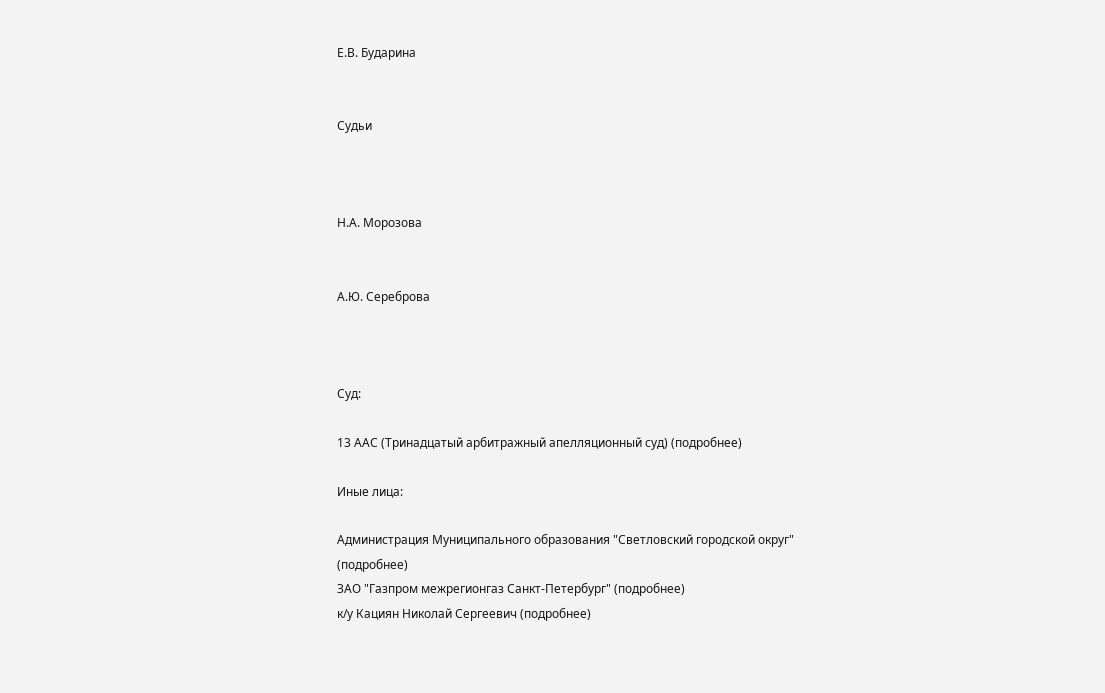Е.В. Бударина


Судьи



Н.А. Морозова


А.Ю. Сереброва



Суд:

13 ААС (Тринадцатый арбитражный апелляционный суд) (подробнее)

Иные лица:

Администрация Муниципального образования "Светловский городской округ" (подробнее)
ЗАО "Газпром межрегионгаз Санкт-Петербург" (подробнее)
к/у Кациян Николай Сергеевич (подробнее)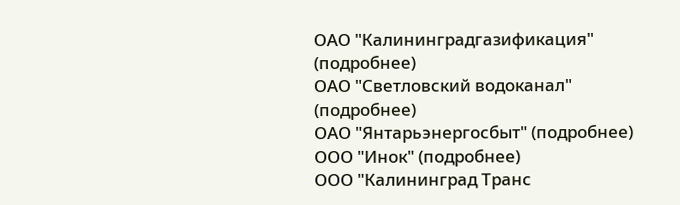ОАО "Калининградгазификация" (подробнее)
ОАО "Светловский водоканал" (подробнее)
ОАО "Янтарьэнергосбыт" (подробнее)
ООО "Инок" (подробнее)
ООО "Калининград Транс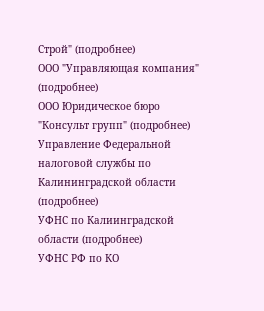Строй" (подробнее)
ООО "Управляющая компания" (подробнее)
ООО Юридическое бюро "Консульт групп" (подробнее)
Управление Федеральной налоговой службы по Калининградской области (подробнее)
УФНС по Калиинградской области (подробнее)
УФНС РФ по КО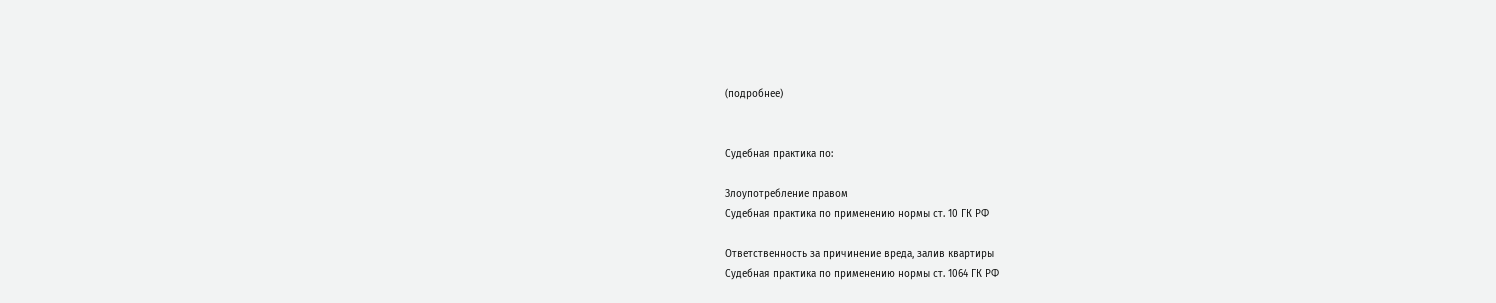(подробнее)


Судебная практика по:

Злоупотребление правом
Судебная практика по применению нормы ст. 10 ГК РФ

Ответственность за причинение вреда, залив квартиры
Судебная практика по применению нормы ст. 1064 ГК РФ